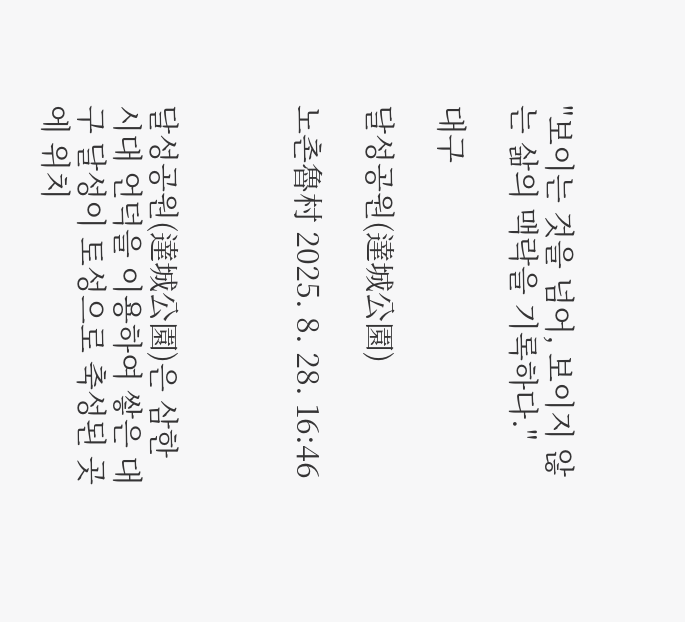"보이는 것을 넘어, 보이지 않는 삶의 맥락을 기록하다."

대구

달성공원(達城公園)

노촌魯村 2025. 8. 28. 16:46



달성공원(達城公園)은 삼한시대 언덕을 이용하여 쌓은 대구 달성이 토성으로 축성된 곳에 위치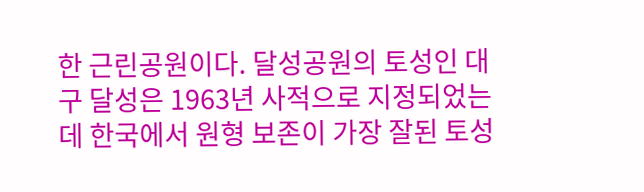한 근린공원이다. 달성공원의 토성인 대구 달성은 1963년 사적으로 지정되었는데 한국에서 원형 보존이 가장 잘된 토성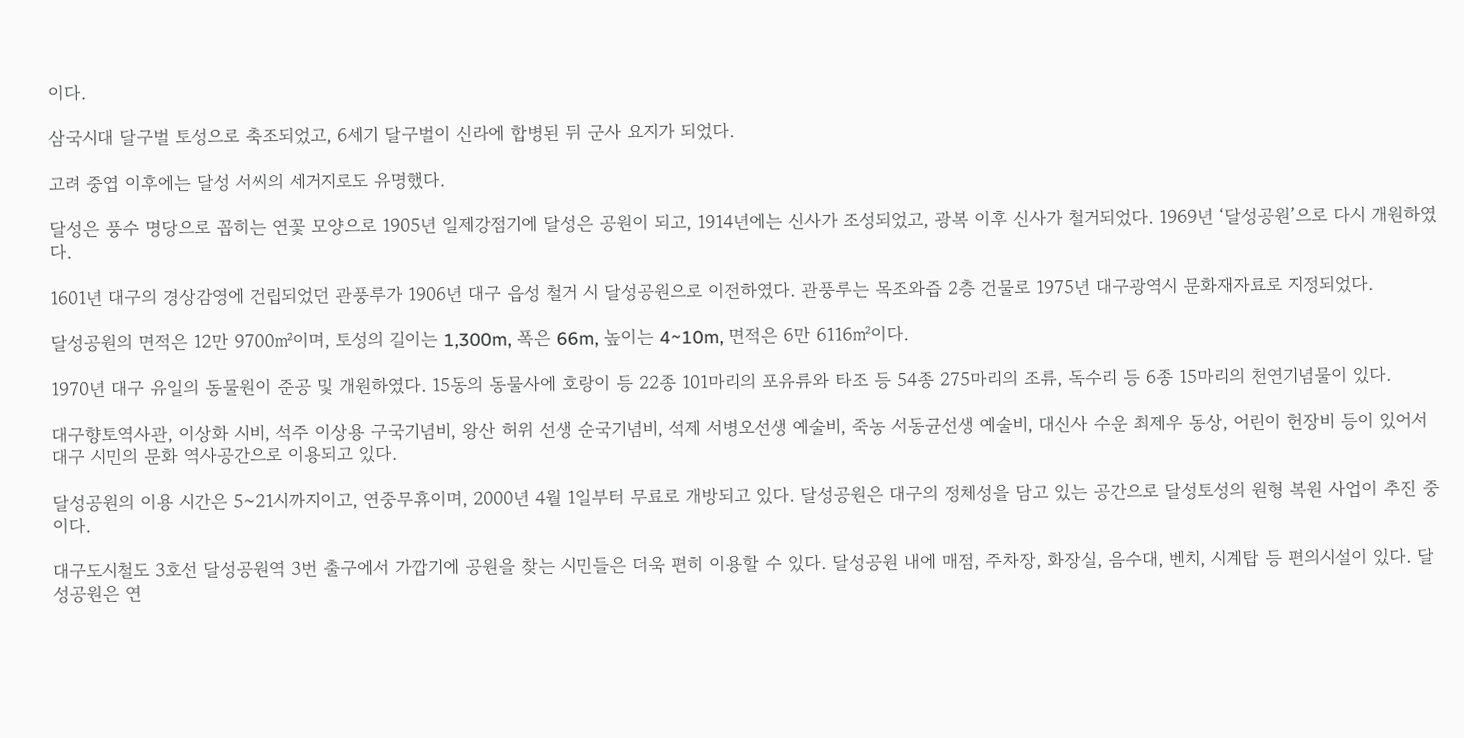이다.

삼국시대 달구벌 토성으로 축조되었고, 6세기 달구벌이 신라에 합병된 뒤 군사 요지가 되었다.

고려 중엽 이후에는 달성 서씨의 세거지로도 유명했다.

달성은 풍수 명당으로 꼽히는 연꽃 모양으로 1905년 일제강점기에 달성은 공원이 되고, 1914년에는 신사가 조성되었고, 광복 이후 신사가 철거되었다. 1969년 ‘달성공원’으로 다시 개원하였다.

1601년 대구의 경상감영에 건립되었던 관풍루가 1906년 대구 읍성 철거 시 달성공원으로 이전하였다. 관풍루는 목조와즙 2층 건물로 1975년 대구광역시 문화재자료로 지정되었다.

달성공원의 면적은 12만 9700㎡이며, 토성의 길이는 1,300m, 폭은 66m, 높이는 4~10m, 면적은 6만 6116㎡이다.

1970년 대구 유일의 동물원이 준공 및 개원하였다. 15동의 동물사에 호랑이 등 22종 101마리의 포유류와 타조 등 54종 275마리의 조류, 독수리 등 6종 15마리의 천연기념물이 있다.

대구향토역사관, 이상화 시비, 석주 이상용 구국기념비, 왕산 허위 선생 순국기념비, 석제 서병오선생 예술비, 죽농 서동균선생 예술비, 대신사 수운 최제우 동상, 어린이 헌장비 등이 있어서 대구 시민의 문화 역사공간으로 이용되고 있다.

달성공원의 이용 시간은 5~21시까지이고, 연중무휴이며, 2000년 4월 1일부터 무료로 개방되고 있다. 달성공원은 대구의 정체성을 담고 있는 공간으로 달성토성의 원형 복원 사업이 추진 중이다.

대구도시철도 3호선 달성공원역 3번 출구에서 가깝기에 공원을 찾는 시민들은 더욱 편히 이용할 수 있다. 달성공원 내에 매점, 주차장, 화장실, 음수대, 벤치, 시계탑 등 편의시설이 있다. 달성공원은 연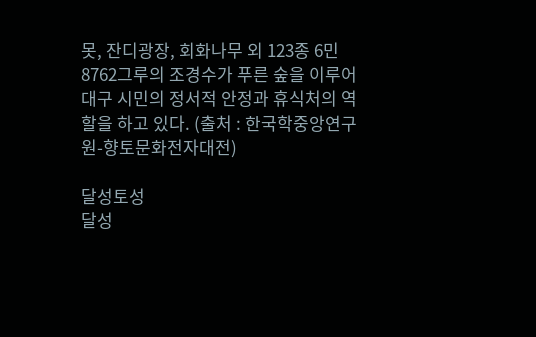못, 잔디광장, 회화나무 외 123종 6민 8762그루의 조경수가 푸른 숲을 이루어 대구 시민의 정서적 안정과 휴식처의 역할을 하고 있다. (출처 : 한국학중앙연구원-향토문화전자대전)

달성토성
달성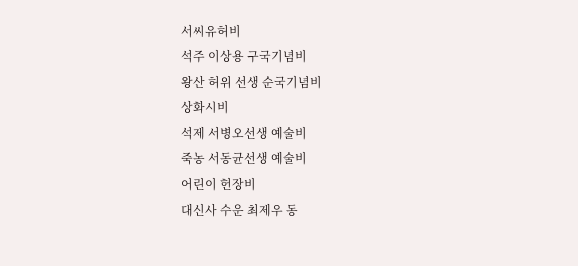서씨유허비
석주 이상용 구국기념비
왕산 허위 선생 순국기념비
상화시비
석제 서병오선생 예술비
죽농 서동균선생 예술비
어린이 헌장비
대신사 수운 최제우 동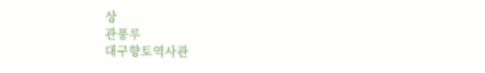상
관풍루
대구향토역사관